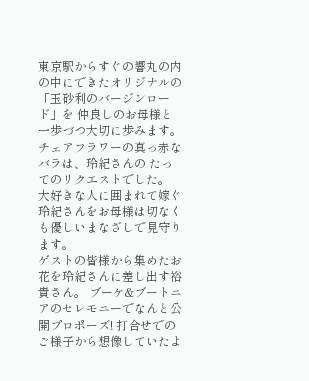東京駅からすぐの響丸の内の中にできたオリジナルの「玉砂利のバージンロード」を 仲良しのお母様と一歩づつ大切に歩みます。 チェアフラワーの真っ赤なバラは、玲紀さんの たってのリクエストでした。 大好きな人に囲まれて嫁ぐ玲紀さんをお母様は切なくも優しいまなざしで見守ります。
ゲストの皆様から集めたお花を玲紀さんに差し出す裕貴さん。 ブーケ&ブートニアのセレモニーでなんと公開プロポーズ! 打合せでのご様子から想像していたよ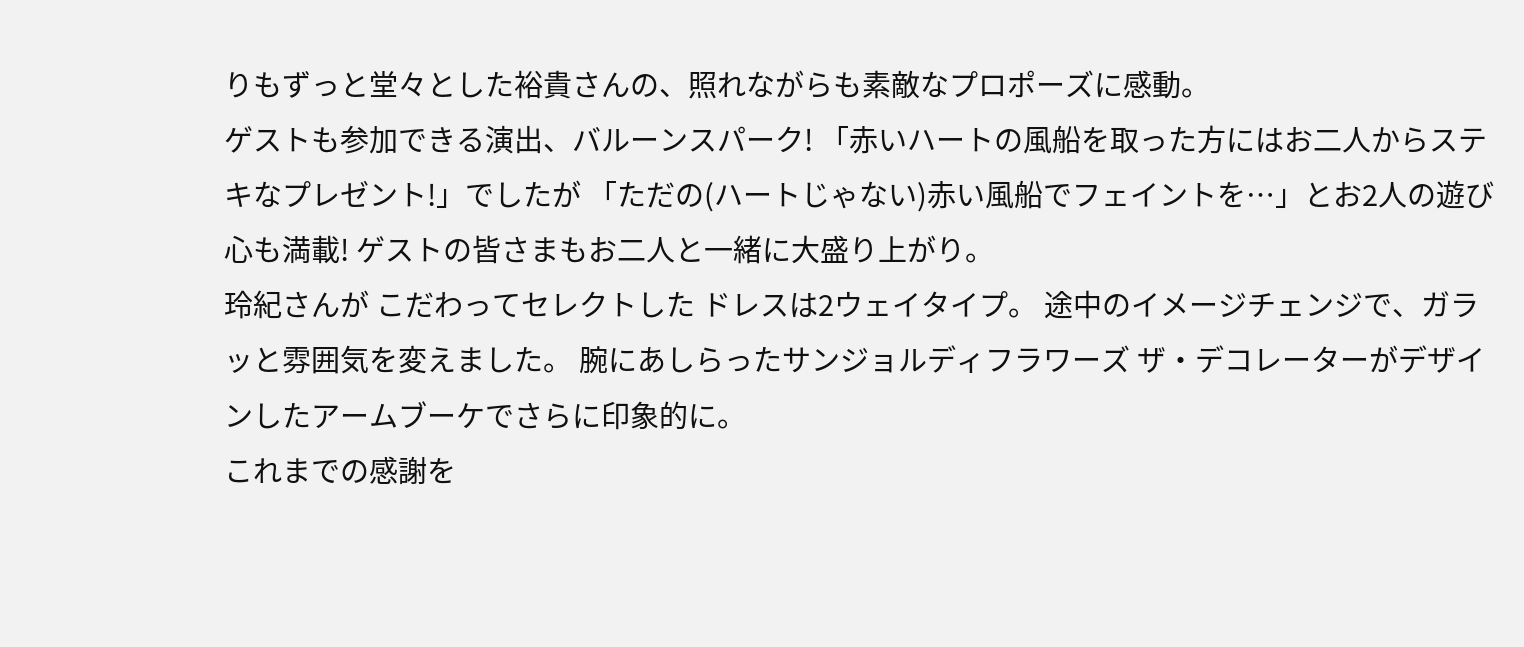りもずっと堂々とした裕貴さんの、照れながらも素敵なプロポーズに感動。
ゲストも参加できる演出、バルーンスパーク! 「赤いハートの風船を取った方にはお二人からステキなプレゼント!」でしたが 「ただの(ハートじゃない)赤い風船でフェイントを…」とお2人の遊び心も満載! ゲストの皆さまもお二人と一緒に大盛り上がり。
玲紀さんが こだわってセレクトした ドレスは2ウェイタイプ。 途中のイメージチェンジで、ガラッと雰囲気を変えました。 腕にあしらったサンジョルディフラワーズ ザ・デコレーターがデザインしたアームブーケでさらに印象的に。
これまでの感謝を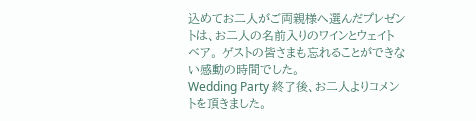込めてお二人がご両親様へ選んだプレゼントは、お二人の名前入りのワインとウェイトベア。 ゲストの皆さまも忘れることができない感動の時間でした。
Wedding Party 終了後、お二人よりコメントを頂きました。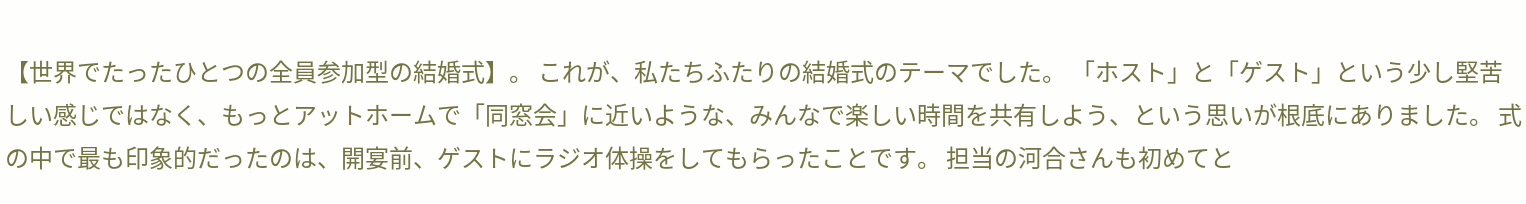【世界でたったひとつの全員参加型の結婚式】。 これが、私たちふたりの結婚式のテーマでした。 「ホスト」と「ゲスト」という少し堅苦しい感じではなく、もっとアットホームで「同窓会」に近いような、みんなで楽しい時間を共有しよう、という思いが根底にありました。 式の中で最も印象的だったのは、開宴前、ゲストにラジオ体操をしてもらったことです。 担当の河合さんも初めてと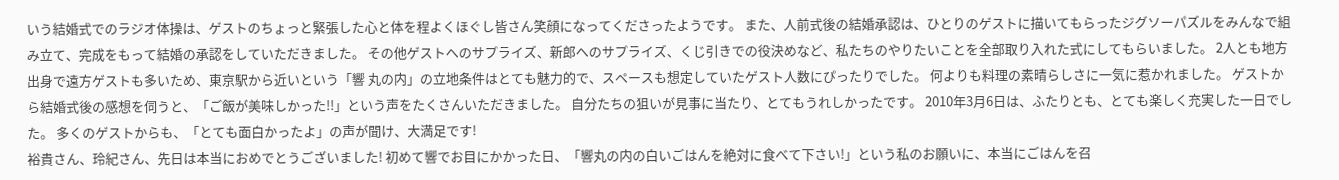いう結婚式でのラジオ体操は、ゲストのちょっと緊張した心と体を程よくほぐし皆さん笑顔になってくださったようです。 また、人前式後の結婚承認は、ひとりのゲストに描いてもらったジグソーパズルをみんなで組み立て、完成をもって結婚の承認をしていただきました。 その他ゲストへのサプライズ、新郎へのサプライズ、くじ引きでの役決めなど、私たちのやりたいことを全部取り入れた式にしてもらいました。 2人とも地方出身で遠方ゲストも多いため、東京駅から近いという「響 丸の内」の立地条件はとても魅力的で、スペースも想定していたゲスト人数にぴったりでした。 何よりも料理の素晴らしさに一気に惹かれました。 ゲストから結婚式後の感想を伺うと、「ご飯が美味しかった!!」という声をたくさんいただきました。 自分たちの狙いが見事に当たり、とてもうれしかったです。 2010年3月6日は、ふたりとも、とても楽しく充実した一日でした。 多くのゲストからも、「とても面白かったよ」の声が聞け、大満足です!
裕貴さん、玲紀さん、先日は本当におめでとうございました! 初めて響でお目にかかった日、「響丸の内の白いごはんを絶対に食べて下さい!」という私のお願いに、本当にごはんを召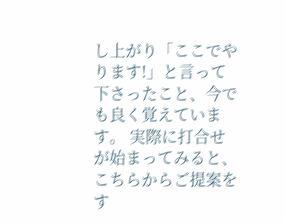し上がり「ここでやります!」と言って下さったこと、今でも良く覚えています。 実際に打合せが始まってみると、こちらからご提案をす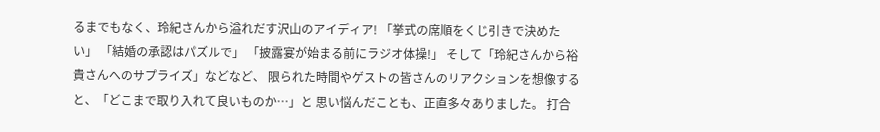るまでもなく、玲紀さんから溢れだす沢山のアイディア! 「挙式の席順をくじ引きで決めたい」 「結婚の承認はパズルで」 「披露宴が始まる前にラジオ体操!」 そして「玲紀さんから裕貴さんへのサプライズ」などなど、 限られた時間やゲストの皆さんのリアクションを想像すると、「どこまで取り入れて良いものか…」と 思い悩んだことも、正直多々ありました。 打合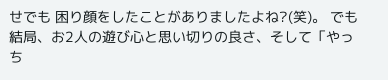せでも 困り顔をしたことがありましたよね?(笑)。 でも結局、お2人の遊び心と思い切りの良さ、そして「やっち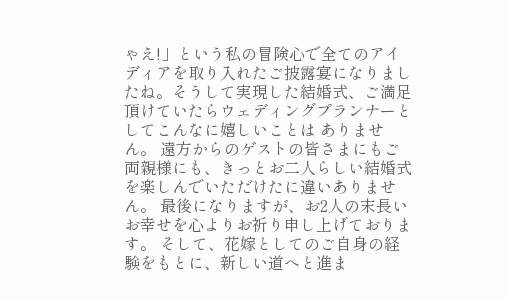ゃえ!」という私の冒険心で全てのアイディアを取り入れたご披露宴になりましたね。そうして実現した結婚式、ご満足頂けていたらウェディングプランナーとしてこんなに嬉しいことは ありません。 遠方からのゲストの皆さまにもご両親様にも、きっとお二人らしい結婚式を楽しんでいただけたに違いありません。 最後になりますが、お2人の末長いお幸せを心よりお祈り申し上げております。 そして、花嫁としてのご自身の経験をもとに、新しい道へと進ま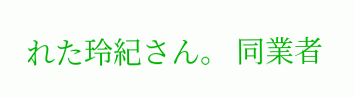れた玲紀さん。 同業者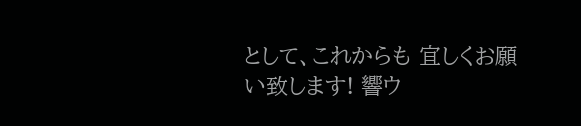として、これからも 宜しくお願い致します! 響ウ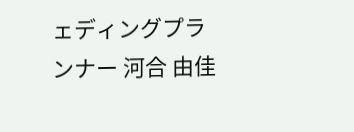ェディングプランナー 河合 由佳